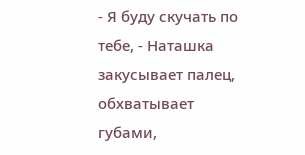- Я буду скучать по тебе, - Наташка закусывает палец, обхватывает губами,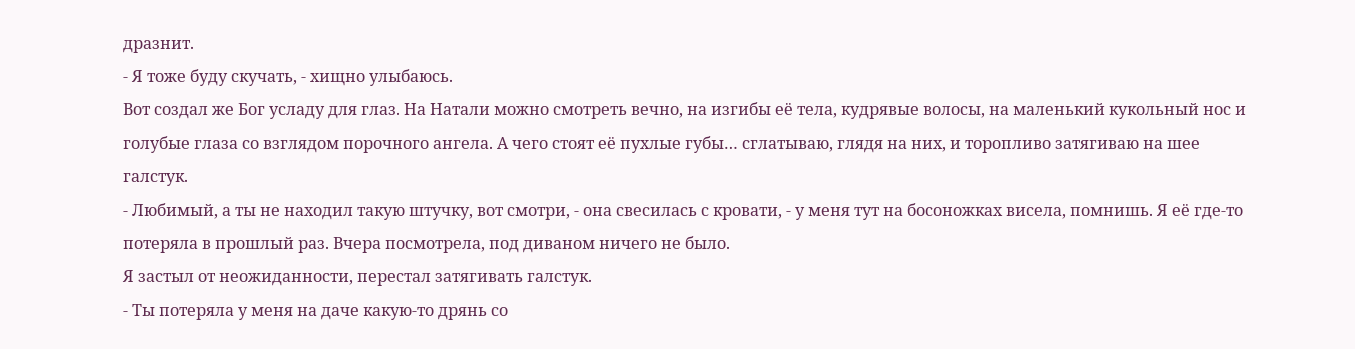дразнит.
- Я тоже буду скучать, - хищно улыбаюсь.
Вот создал же Бог усладу для глаз. На Натали можно смотреть вечно, на изгибы её тела, кудрявые волосы, на маленький кукольный нос и голубые глаза со взглядом порочного ангела. А чего стоят её пухлые губы… сглатываю, глядя на них, и торопливо затягиваю на шее галстук.
- Любимый, а ты не находил такую штучку, вот смотри, - она свесилась с кровати, - у меня тут на босоножках висела, помнишь. Я её где-то потеряла в прошлый раз. Вчера посмотрела, под диваном ничего не было.
Я застыл от неожиданности, перестал затягивать галстук.
- Ты потеряла у меня на даче какую-то дрянь со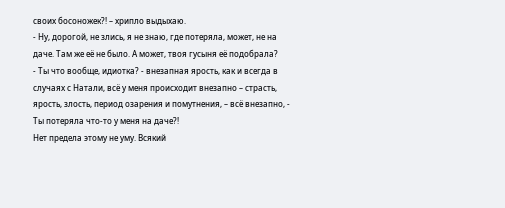своих босоножек?! – хрипло выдыхаю.
- Ну, дорогой, не злись, я не знаю, где потеряла, может, не на даче. Там же её не было. А может, твоя гусыня её подобрала?
- Ты что вообще, идиотка? - внезапная ярость, как и всегда в случаях с Натали, всё у меня происходит внезапно – страсть, ярость, злость, период озарения и помутнения, – всё внезапно, - Ты потеряла что-то у меня на даче?!
Нет предела этому не уму. Всякий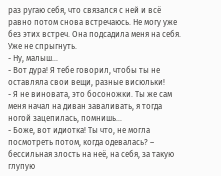раз ругаю себя, что связался с ней и всё равно потом снова встречаюсь. Не могу уже без этих встреч. Она подсадила меня на себя. Уже не спрыгнуть.
- Ну, малыш…
- Вот дура! Я тебе говорил, чтобы ты не оставляла свои вещи, разные висюльки!
- Я не виновата, это босоножки. Ты же сам меня начал на диван заваливать, я тогда ногой зацепилась, помнишь…
- Боже, вот идиотка! Ты что, не могла посмотреть потом, когда одевалась? – бессильная злость на неё, на себя, за такую глупую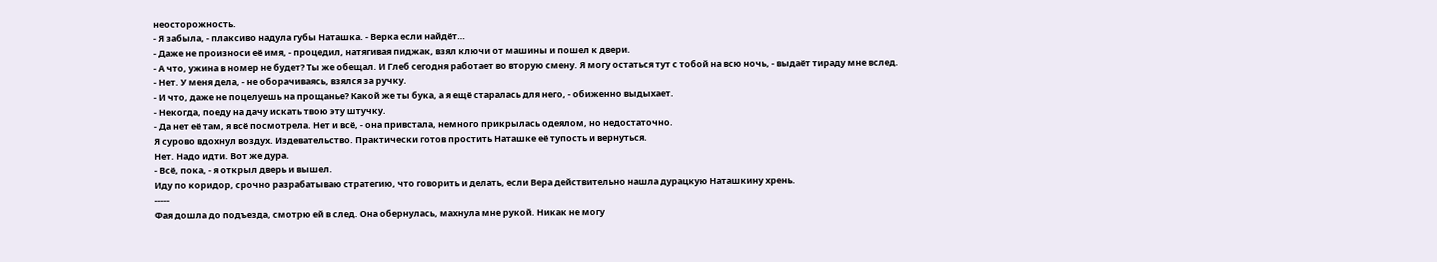неосторожность.
- Я забыла, - плаксиво надула губы Наташка. - Верка если найдёт…
- Даже не произноси её имя, - процедил, натягивая пиджак, взял ключи от машины и пошел к двери.
- А что, ужина в номер не будет? Ты же обещал. И Глеб сегодня работает во вторую смену. Я могу остаться тут с тобой на всю ночь, - выдаёт тираду мне вслед.
- Нет. У меня дела, - не оборачиваясь, взялся за ручку.
- И что, даже не поцелуешь на прощанье? Какой же ты бука, а я ещё старалась для него, - обиженно выдыхает.
- Некогда, поеду на дачу искать твою эту штучку.
- Да нет её там, я всё посмотрела. Нет и всё, - она привстала, немного прикрылась одеялом, но недостаточно.
Я сурово вдохнул воздух. Издевательство. Практически готов простить Наташке её тупость и вернуться.
Нет. Надо идти. Вот же дура.
- Всё, пока, - я открыл дверь и вышел.
Иду по коридор, срочно разрабатываю стратегию, что говорить и делать, если Вера действительно нашла дурацкую Наташкину хрень.
-----
Фая дошла до подъезда, смотрю ей в след. Она обернулась, махнула мне рукой. Никак не могу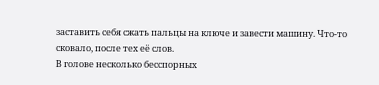заставить себя сжать пальцы на ключе и завести машину. Что-то сковало, после тех её слов.
В голове несколько бесспорных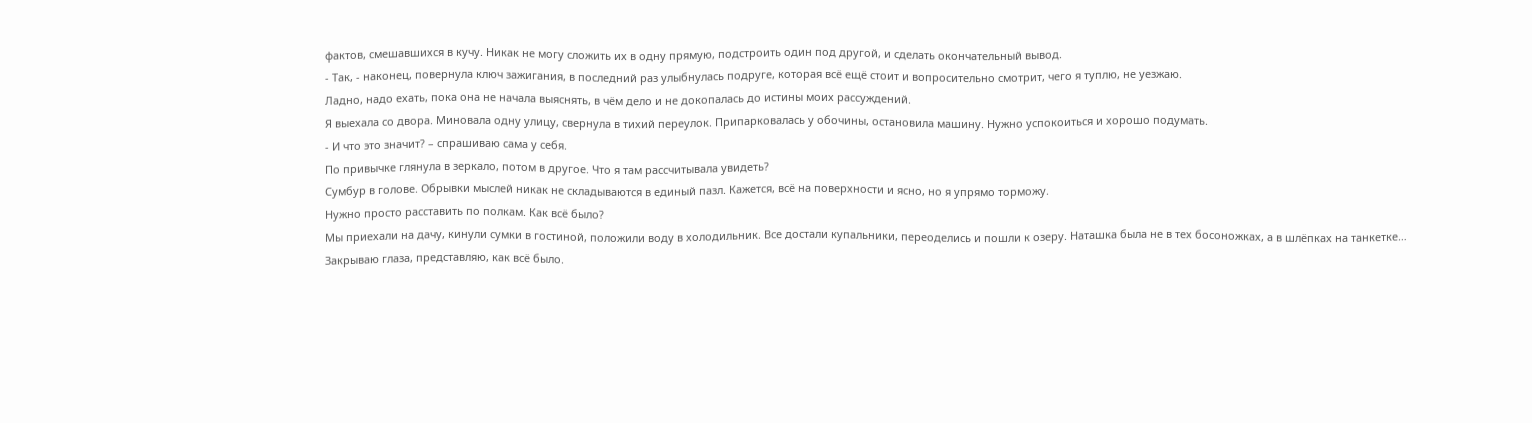фактов, смешавшихся в кучу. Никак не могу сложить их в одну прямую, подстроить один под другой, и сделать окончательный вывод.
- Так, - наконец, повернула ключ зажигания, в последний раз улыбнулась подруге, которая всё ещё стоит и вопросительно смотрит, чего я туплю, не уезжаю.
Ладно, надо ехать, пока она не начала выяснять, в чём дело и не докопалась до истины моих рассуждений.
Я выехала со двора. Миновала одну улицу, свернула в тихий переулок. Припарковалась у обочины, остановила машину. Нужно успокоиться и хорошо подумать.
- И что это значит? – спрашиваю сама у себя.
По привычке глянула в зеркало, потом в другое. Что я там рассчитывала увидеть?
Сумбур в голове. Обрывки мыслей никак не складываются в единый пазл. Кажется, всё на поверхности и ясно, но я упрямо торможу.
Нужно просто расставить по полкам. Как всё было?
Мы приехали на дачу, кинули сумки в гостиной, положили воду в холодильник. Все достали купальники, переоделись и пошли к озеру. Наташка была не в тех босоножках, а в шлёпках на танкетке…
Закрываю глаза, представляю, как всё было.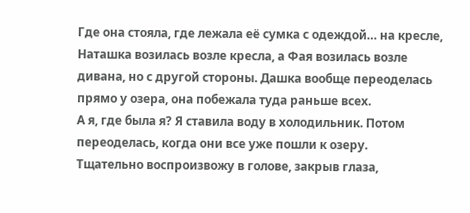Где она стояла, где лежала её сумка с одеждой… на кресле, Наташка возилась возле кресла, а Фая возилась возле дивана, но с другой стороны. Дашка вообще переоделась прямо у озера, она побежала туда раньше всех.
А я, где была я? Я ставила воду в холодильник. Потом переоделась, когда они все уже пошли к озеру.
Тщательно воспроизвожу в голове, закрыв глаза,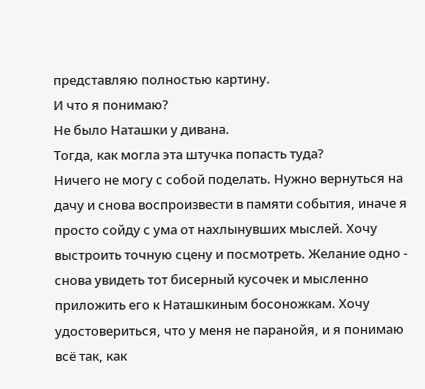представляю полностью картину.
И что я понимаю?
Не было Наташки у дивана.
Тогда, как могла эта штучка попасть туда?
Ничего не могу с собой поделать. Нужно вернуться на дачу и снова воспроизвести в памяти события, иначе я просто сойду с ума от нахлынувших мыслей. Хочу выстроить точную сцену и посмотреть. Желание одно - снова увидеть тот бисерный кусочек и мысленно приложить его к Наташкиным босоножкам. Хочу удостовериться, что у меня не паранойя, и я понимаю всё так, как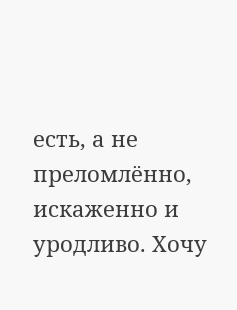есть, а не преломлённо, искаженно и уродливо. Хочу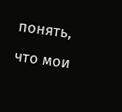понять, что мои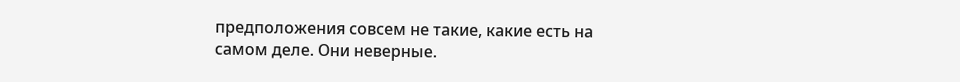предположения совсем не такие, какие есть на самом деле. Они неверные.